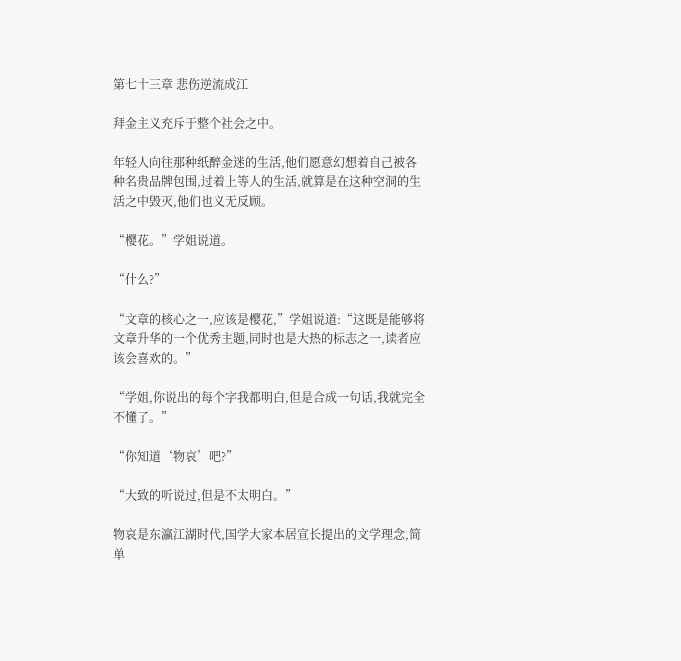第七十三章 悲伤逆流成江

拜金主义充斥于整个社会之中。

年轻人向往那种纸醉金迷的生活,他们愿意幻想着自己被各种名贵品牌包围,过着上等人的生活,就算是在这种空洞的生活之中毁灭,他们也义无反顾。

“樱花。”学姐说道。

“什么?”

“文章的核心之一,应该是樱花,”学姐说道:“这既是能够将文章升华的一个优秀主题,同时也是大热的标志之一,读者应该会喜欢的。”

“学姐,你说出的每个字我都明白,但是合成一句话,我就完全不懂了。”

“你知道‘物哀’吧?”

“大致的听说过,但是不太明白。”

物哀是东瀛江湖时代,国学大家本居宣长提出的文学理念,简单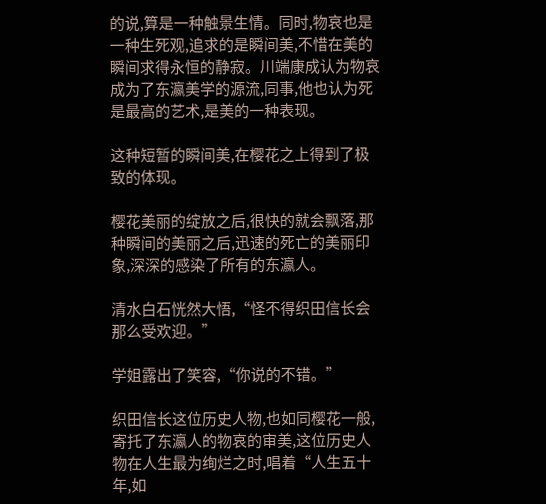的说,算是一种触景生情。同时,物哀也是一种生死观,追求的是瞬间美,不惜在美的瞬间求得永恒的静寂。川端康成认为物哀成为了东瀛美学的源流,同事,他也认为死是最高的艺术,是美的一种表现。

这种短暂的瞬间美,在樱花之上得到了极致的体现。

樱花美丽的绽放之后,很快的就会飘落,那种瞬间的美丽之后,迅速的死亡的美丽印象,深深的感染了所有的东瀛人。

清水白石恍然大悟,“怪不得织田信长会那么受欢迎。”

学姐露出了笑容,“你说的不错。”

织田信长这位历史人物,也如同樱花一般,寄托了东瀛人的物哀的审美,这位历史人物在人生最为绚烂之时,唱着“人生五十年,如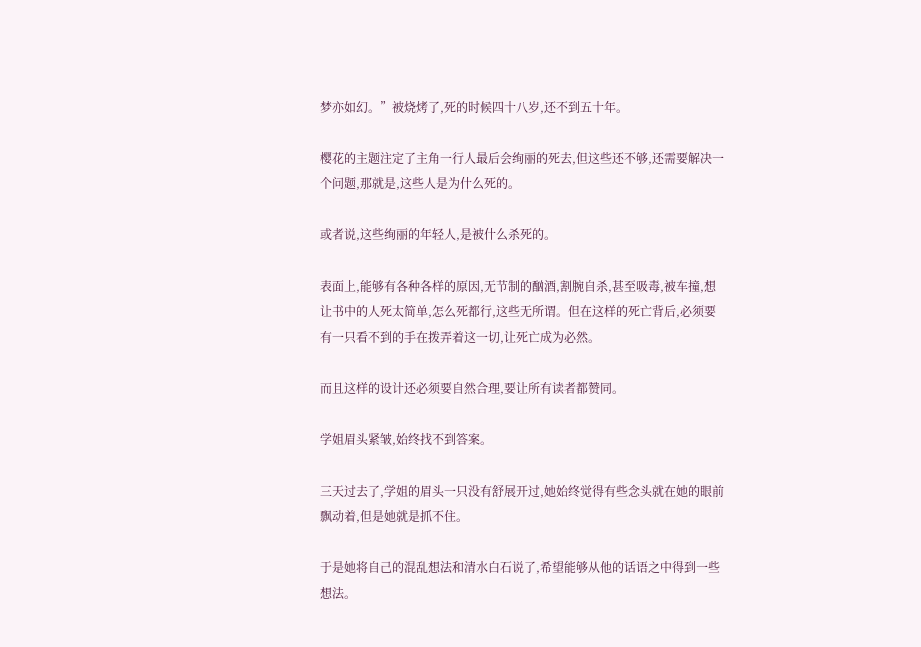梦亦如幻。”被烧烤了,死的时候四十八岁,还不到五十年。

樱花的主题注定了主角一行人最后会绚丽的死去,但这些还不够,还需要解决一个问题,那就是,这些人是为什么死的。

或者说,这些绚丽的年轻人,是被什么杀死的。

表面上,能够有各种各样的原因,无节制的酗酒,割腕自杀,甚至吸毒,被车撞,想让书中的人死太简单,怎么死都行,这些无所谓。但在这样的死亡背后,必须要有一只看不到的手在拨弄着这一切,让死亡成为必然。

而且这样的设计还必须要自然合理,要让所有读者都赞同。

学姐眉头紧皱,始终找不到答案。

三天过去了,学姐的眉头一只没有舒展开过,她始终觉得有些念头就在她的眼前飘动着,但是她就是抓不住。

于是她将自己的混乱想法和清水白石说了,希望能够从他的话语之中得到一些想法。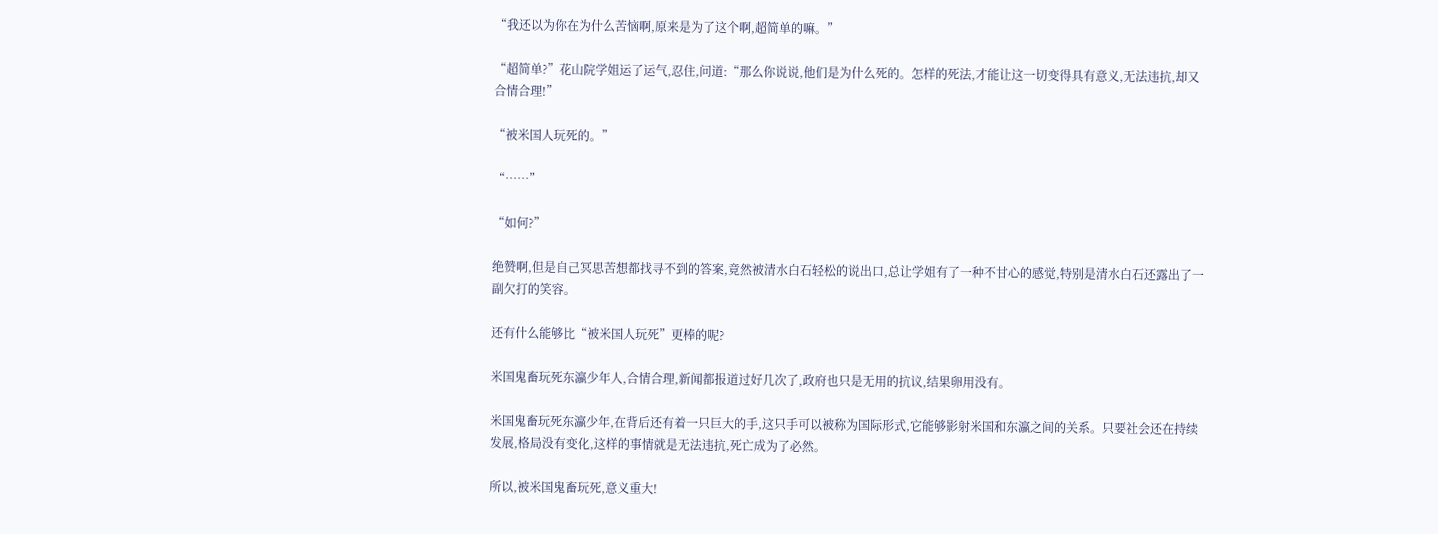“我还以为你在为什么苦恼啊,原来是为了这个啊,超简单的嘛。”

“超简单?”花山院学姐运了运气,忍住,问道:“那么你说说,他们是为什么死的。怎样的死法,才能让这一切变得具有意义,无法违抗,却又合情合理!”

“被米国人玩死的。”

“……”

“如何?”

绝赞啊,但是自己冥思苦想都找寻不到的答案,竟然被清水白石轻松的说出口,总让学姐有了一种不甘心的感觉,特别是清水白石还露出了一副欠打的笑容。

还有什么能够比“被米国人玩死”更棒的呢?

米国鬼畜玩死东瀛少年人,合情合理,新闻都报道过好几次了,政府也只是无用的抗议,结果卵用没有。

米国鬼畜玩死东瀛少年,在背后还有着一只巨大的手,这只手可以被称为国际形式,它能够影射米国和东瀛之间的关系。只要社会还在持续发展,格局没有变化,这样的事情就是无法违抗,死亡成为了必然。

所以,被米国鬼畜玩死,意义重大!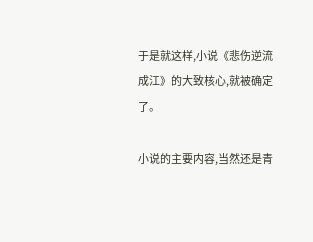于是就这样,小说《悲伤逆流成江》的大致核心,就被确定了。

小说的主要内容,当然还是青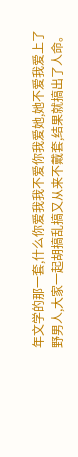年文学的那一套,什么你爱我我不爱你我爱她,她不爱我爱上了野男人,大家一起胡搞乱搞又从来不戴套,结果就搞出了人命。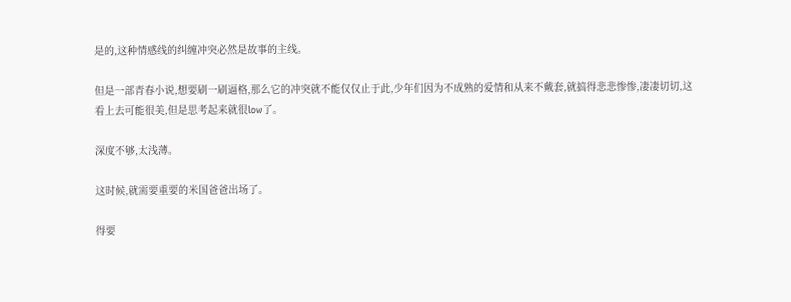是的,这种情感线的纠缠冲突必然是故事的主线。

但是一部青春小说,想要刷一刷逼格,那么它的冲突就不能仅仅止于此,少年们因为不成熟的爱情和从来不戴套,就搞得悲悲惨惨,凄凄切切,这看上去可能很美,但是思考起来就很low了。

深度不够,太浅薄。

这时候,就需要重要的米国爸爸出场了。

得要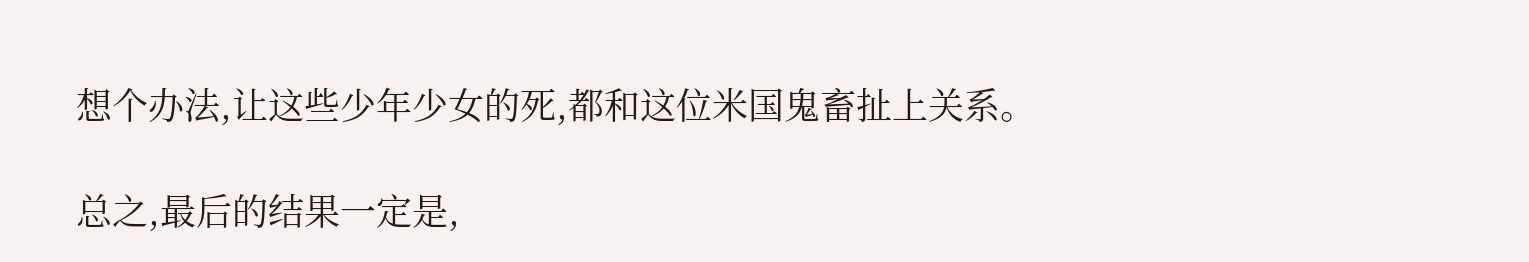想个办法,让这些少年少女的死,都和这位米国鬼畜扯上关系。

总之,最后的结果一定是,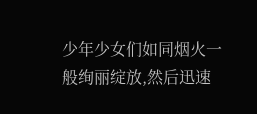少年少女们如同烟火一般绚丽绽放,然后迅速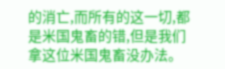的消亡,而所有的这一切,都是米国鬼畜的错,但是我们拿这位米国鬼畜没办法。